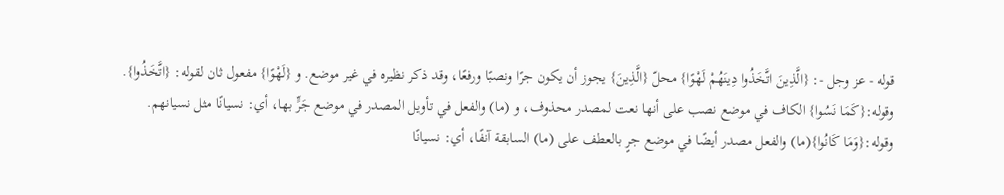قوله - عز وجل -: {الَّذِينَ اتَّخَذُوا دِينَهُمْ لَهْوًا} محلّ {الَّذِينَ} يجوز أن يكون جرًا ونصبًا ورفعًا، وقد ذكر نظيره في غير موضع. و {لَهْوًا} مفعول ثان لقوله: {اتَّخَذُوا}.
وقوله:{كَمَا نَسُوا} الكاف في موضع نصب على أنها نعت لمصدر محذوف، و (ما) والفعل في تأويل المصدر في موضع جَرٍّ بها، أي: نسيانًا مثل نسيانهم.
وقوله:{وَمَا كَانُوا}(ما) والفعل مصدر أيضًا في موضع جرٍ بالعطف على (ما) السابقة آنفًا، أي: نسيانًا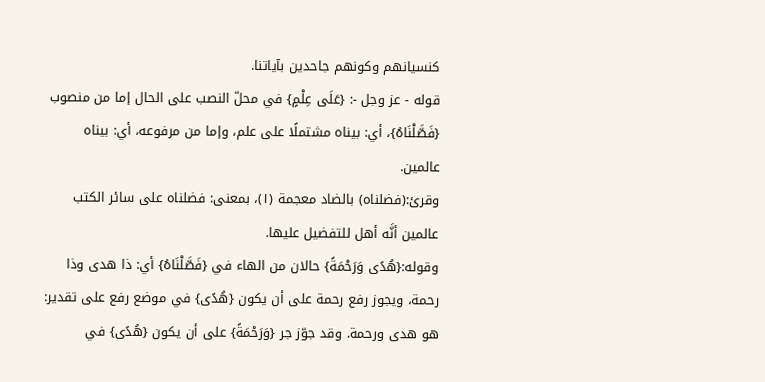كنسيانهم وكونهم جاحدين بآياتنا.
قوله - عز وجل -: {عَلَى عِلْمٍ} في محلّ النصب على الحال إما من منصوب {فَصَّلْنَاهُ}، أي: بيناه مشتملًا على علم، وإما من مرفوعه، أي: بيناه عالمين.
وقرئ:(فضلناه) بالضاد معجمة (١)، بمعنى: فضلناه على سائر الكتب عالمين أنَّه أهل للتفضيل عليها.
وقوله:{هُدًى وَرَحْمَةً} حالان من الهاء في {فَصَّلْنَاهُ} أي: ذا هدى وذا رحمة، ويجوز رفع رحمة على أن يكون {هُدًى} في موضع رفع على تقدير: هو هدى ورحمة. وقد جوّز جر {وَرَحْمَةً} على أن يكون {هُدًى} في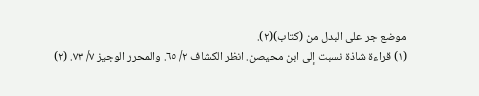موضع جر على البدل من (كتاب)(٢).
(١) قراءة شاذة نسبت إلى ابن محيصن. انظر الكشاف ٢/ ٦٥. والمحرر الوجيز ٧/ ٧٣. (٢)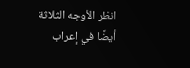انظر الأوجه الثلاثة أيضًا في إعراب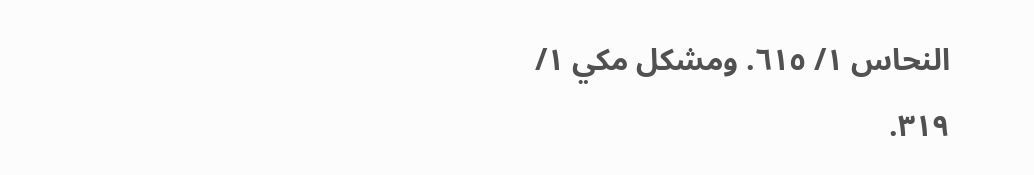النحاس ١/ ٦١٥. ومشكل مكي ١/ ٣١٩.